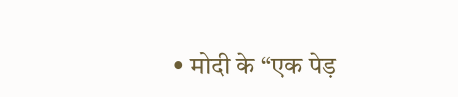• मोदी के “एक पेड़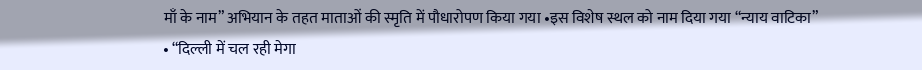माँ के नाम” अभियान के तहत माताओं की स्मृति में पौधारोपण किया गया •इस विशेष स्थल को नाम दिया गया “न्याय वाटिका”
• “दिल्ली में चल रही मेगा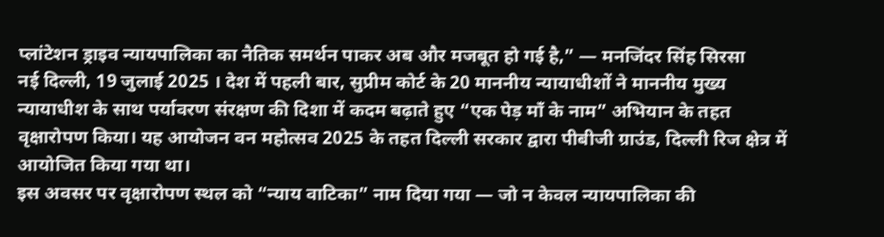प्लांटेशन ड्राइव न्यायपालिका का नैतिक समर्थन पाकर अब और मजबूत हो गई है,” — मनजिंदर सिंह सिरसा
नई दिल्ली, 19 जुलाई 2025 । देश में पहली बार, सुप्रीम कोर्ट के 20 माननीय न्यायाधीशों ने माननीय मुख्य न्यायाधीश के साथ पर्यावरण संरक्षण की दिशा में कदम बढ़ाते हुए “एक पेड़ माँ के नाम” अभियान के तहत वृक्षारोपण किया। यह आयोजन वन महोत्सव 2025 के तहत दिल्ली सरकार द्वारा पीबीजी ग्राउंड, दिल्ली रिज क्षेत्र में आयोजित किया गया था।
इस अवसर पर वृक्षारोपण स्थल को “न्याय वाटिका” नाम दिया गया — जो न केवल न्यायपालिका की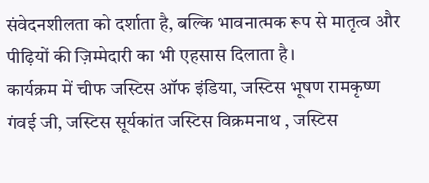संवेदनशीलता को दर्शाता है, बल्कि भावनात्मक रूप से मातृत्व और पीढ़ियों की ज़िम्मेदारी का भी एहसास दिलाता है।
कार्यक्रम में चीफ जस्टिस ऑफ इंडिया, जस्टिस भूषण रामकृष्ण गंवई जी, जस्टिस सूर्यकांत जस्टिस विक्रमनाथ , जस्टिस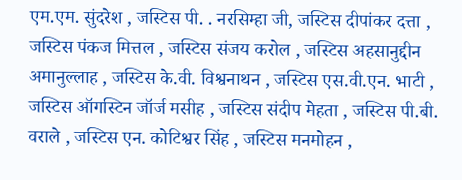एम.एम. सुंदरेश , जस्टिस पी. . नरसिम्हा जी, जस्टिस दीपांकर दत्ता , जस्टिस पंकज मित्तल , जस्टिस संजय करोल , जस्टिस अहसानुद्दीन अमानुल्लाह , जस्टिस के.वी. विश्वनाथन , जस्टिस एस.वी.एन. भाटी , जस्टिस ऑगस्टिन जॉर्ज मसीह , जस्टिस संदीप मेहता , जस्टिस पी.बी. वराले , जस्टिस एन. कोटिश्वर सिंह , जस्टिस मनमोहन ,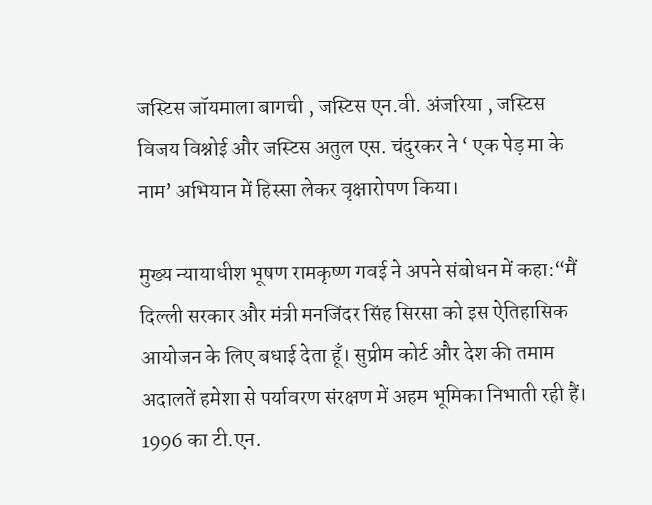जस्टिस जॉयमाला बागची , जस्टिस एन.वी. अंजरिया , जस्टिस विजय विश्नोई और जस्टिस अतुल एस. चंदुरकर ने ‘ एक पेड़ मा के नाम’ अभियान में हिस्सा लेकर वृक्षारोपण किया।

मुख्य न्यायाधीश भूषण रामकृष्ण गवई ने अपने संबोधन में कहा:“मैं दिल्ली सरकार और मंत्री मनजिंदर सिंह सिरसा को इस ऐतिहासिक आयोजन के लिए बधाई देता हूँ। सुप्रीम कोर्ट और देश की तमाम अदालतें हमेशा से पर्यावरण संरक्षण में अहम भूमिका निभाती रही हैं। 1996 का टी.एन.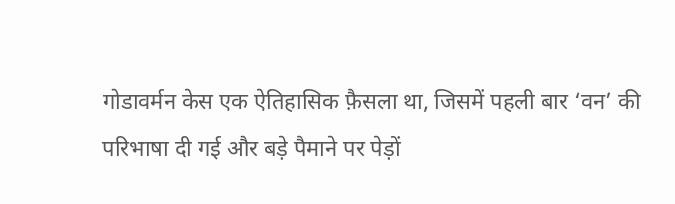गोडावर्मन केस एक ऐतिहासिक फ़ैसला था, जिसमें पहली बार ‘वन’ की परिभाषा दी गई और बड़े पैमाने पर पेड़ों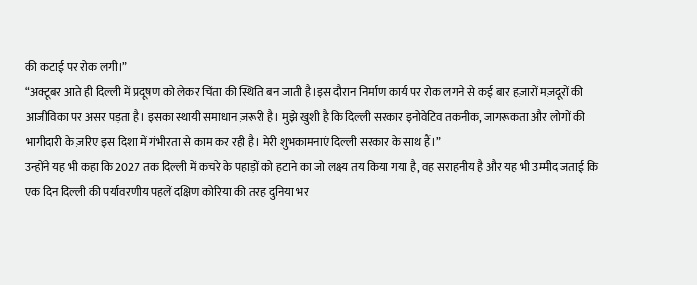की कटाई पर रोक लगी।”
“अक्टूबर आते ही दिल्ली में प्रदूषण को लेकर चिंता की स्थिति बन जाती है।इस दौरान निर्माण कार्य पर रोक लगने से कई बार हज़ारों मज़दूरों की आजीविका पर असर पड़ता है। इसका स्थायी समाधान ज़रूरी है। मुझे खुशी है कि दिल्ली सरकार इनोवेटिव तकनीक, जागरूकता और लोगों की भागीदारी के ज़रिए इस दिशा में गंभीरता से काम कर रही है। मेरी शुभकामनाएं दिल्ली सरकार के साथ हैं।”
उन्होंने यह भी कहा कि 2027 तक दिल्ली में कचरे के पहाड़ों को हटाने का जो लक्ष्य तय किया गया है, वह सराहनीय है और यह भी उम्मीद जताई कि एक दिन दिल्ली की पर्यावरणीय पहलें दक्षिण कोरिया की तरह दुनिया भर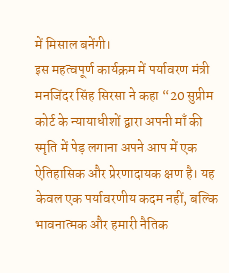में मिसाल बनेंगी।
इस महत्वपूर्ण कार्यक्रम में पर्यावरण मंत्री मनजिंदर सिंह सिरसा ने कहा “20 सुप्रीम कोर्ट के न्यायाधीशों द्वारा अपनी माँ की स्मृति में पेड़ लगाना अपने आप में एक ऐतिहासिक और प्रेरणादायक क्षण है। यह केवल एक पर्यावरणीय कदम नहीं, बल्कि भावनात्मक और हमारी नैतिक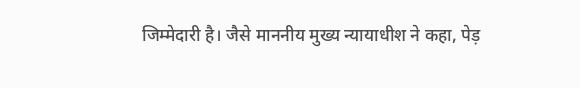जिम्मेदारी है। जैसे माननीय मुख्य न्यायाधीश ने कहा, पेड़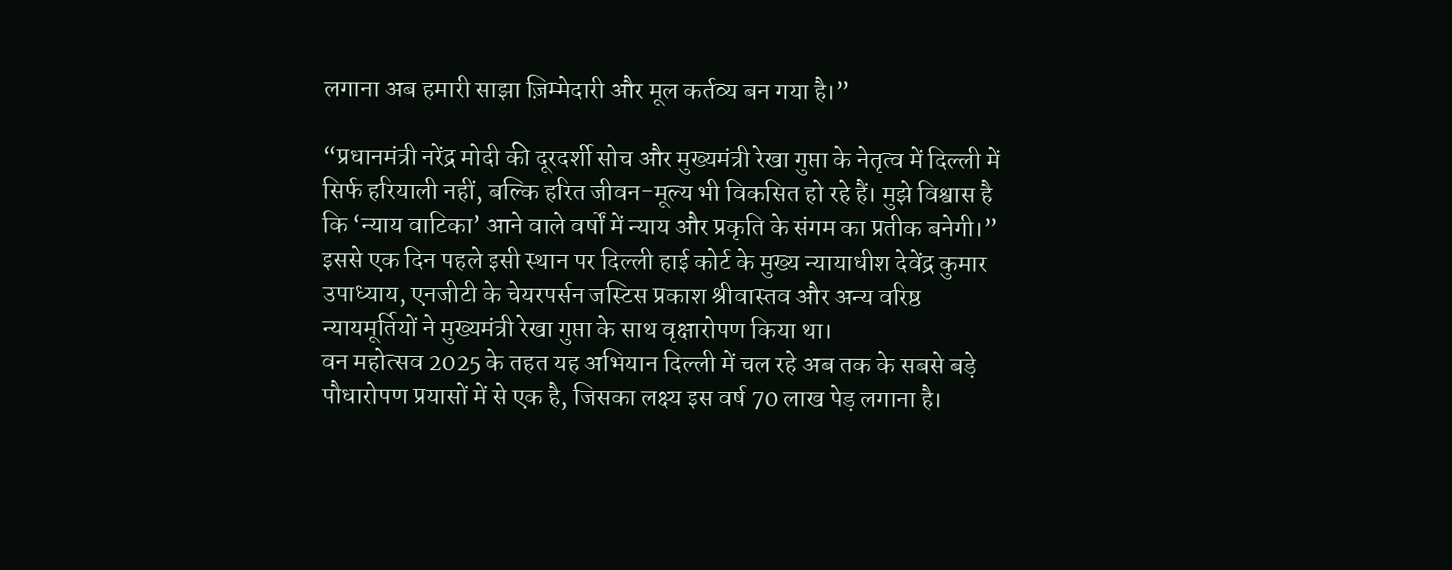लगाना अब हमारी साझा ज़िम्मेदारी और मूल कर्तव्य बन गया है।”

“प्रधानमंत्री नरेंद्र मोदी की दूरदर्शी सोच और मुख्यमंत्री रेखा गुप्ता के नेतृत्व में दिल्ली में सिर्फ हरियाली नहीं, बल्कि हरित जीवन-मूल्य भी विकसित हो रहे हैं। मुझे विश्वास है कि ‘न्याय वाटिका’ आने वाले वर्षों में न्याय और प्रकृति के संगम का प्रतीक बनेगी।”
इससे एक दिन पहले इसी स्थान पर दिल्ली हाई कोर्ट के मुख्य न्यायाधीश देवेंद्र कुमार उपाध्याय, एनजीटी के चेयरपर्सन जस्टिस प्रकाश श्रीवास्तव और अन्य वरिष्ठ न्यायमूर्तियों ने मुख्यमंत्री रेखा गुप्ता के साथ वृक्षारोपण किया था।
वन महोत्सव 2025 के तहत यह अभियान दिल्ली में चल रहे अब तक के सबसे बड़े पौधारोपण प्रयासों में से एक है, जिसका लक्ष्य इस वर्ष 70 लाख पेड़ लगाना है।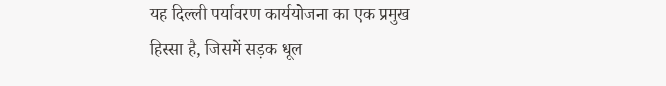यह दिल्ली पर्यावरण कार्ययोजना का एक प्रमुख हिस्सा है, जिसमें सड़क धूल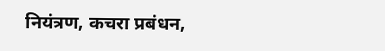नियंत्रण, कचरा प्रबंधन,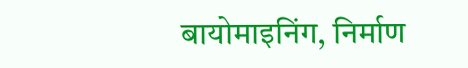बायोमाइनिंग, निर्माण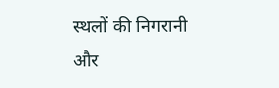स्थलों की निगरानी और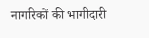नागरिकों की भागीदारी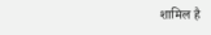शामिल है